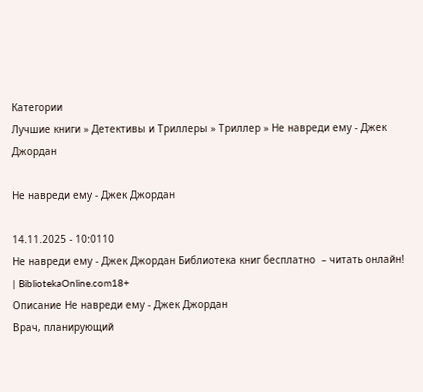Категории
Лучшие книги » Детективы и Триллеры » Триллер » Не навреди ему - Джек Джордан

Не навреди ему - Джек Джордан

14.11.2025 - 10:0110
Не навреди ему - Джек Джордан Библиотека книг бесплатно  – читать онлайн! | BibliotekaOnline.com18+
Описание Не навреди ему - Джек Джордан
Врач, планирующий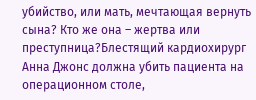убийство, или мать, мечтающая вернуть сына? Кто же она – жертва или преступница?Блестящий кардиохирург Анна Джонс должна убить пациента на операционном столе,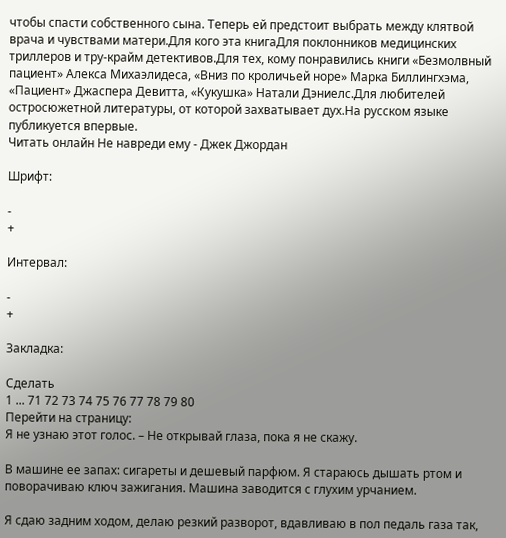чтобы спасти собственного сына. Теперь ей предстоит выбрать между клятвой врача и чувствами матери.Для кого эта книгаДля поклонников медицинских триллеров и тру-крайм детективов.Для тех, кому понравились книги «Безмолвный пациент» Алекса Михаэлидеса, «Вниз по кроличьей норе» Марка Биллингхэма, «Пациент» Джаспера Девитта, «Кукушка» Натали Дэниелс.Для любителей остросюжетной литературы, от которой захватывает дух.На русском языке публикуется впервые.
Читать онлайн Не навреди ему - Джек Джордан

Шрифт:

-
+

Интервал:

-
+

Закладка:

Сделать
1 ... 71 72 73 74 75 76 77 78 79 80
Перейти на страницу:
Я не узнаю этот голос. – Не открывай глаза, пока я не скажу.

В машине ее запах: сигареты и дешевый парфюм. Я стараюсь дышать ртом и поворачиваю ключ зажигания. Машина заводится с глухим урчанием.

Я сдаю задним ходом, делаю резкий разворот, вдавливаю в пол педаль газа так,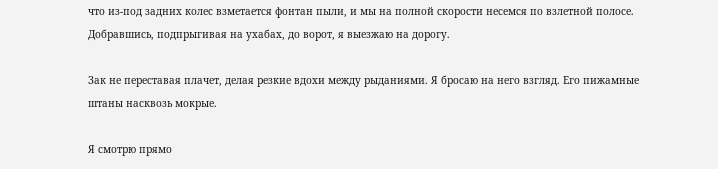что из-под задних колес взметается фонтан пыли, и мы на полной скорости несемся по взлетной полосе. Добравшись, подпрыгивая на ухабах, до ворот, я выезжаю на дорогу.

Зак не переставая плачет, делая резкие вдохи между рыданиями. Я бросаю на него взгляд. Его пижамные штаны насквозь мокрые.

Я смотрю прямо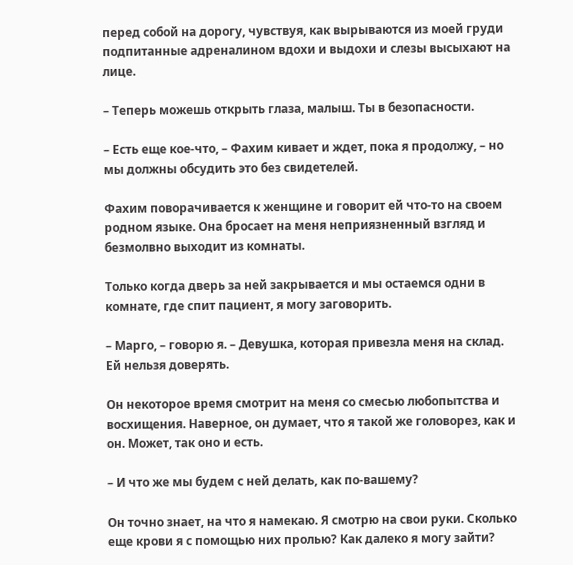перед собой на дорогу, чувствуя, как вырываются из моей груди подпитанные адреналином вдохи и выдохи и слезы высыхают на лице.

– Теперь можешь открыть глаза, малыш. Ты в безопасности.

– Есть еще кое-что, – Фахим кивает и ждет, пока я продолжу, – но мы должны обсудить это без свидетелей.

Фахим поворачивается к женщине и говорит ей что-то на своем родном языке. Она бросает на меня неприязненный взгляд и безмолвно выходит из комнаты.

Только когда дверь за ней закрывается и мы остаемся одни в комнате, где спит пациент, я могу заговорить.

– Марго, – говорю я. – Девушка, которая привезла меня на склад. Ей нельзя доверять.

Он некоторое время смотрит на меня со смесью любопытства и восхищения. Наверное, он думает, что я такой же головорез, как и он. Может, так оно и есть.

– И что же мы будем с ней делать, как по-вашему?

Он точно знает, на что я намекаю. Я смотрю на свои руки. Сколько еще крови я с помощью них пролью? Как далеко я могу зайти?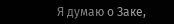Я думаю о Заке,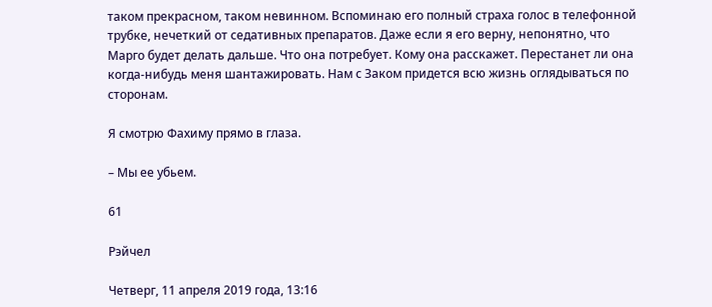таком прекрасном, таком невинном. Вспоминаю его полный страха голос в телефонной трубке, нечеткий от седативных препаратов. Даже если я его верну, непонятно, что Марго будет делать дальше. Что она потребует. Кому она расскажет. Перестанет ли она когда-нибудь меня шантажировать. Нам с Заком придется всю жизнь оглядываться по сторонам.

Я смотрю Фахиму прямо в глаза.

– Мы ее убьем.

61

Рэйчел

Четверг, 11 апреля 2019 года, 13:16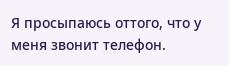Я просыпаюсь оттого, что у меня звонит телефон.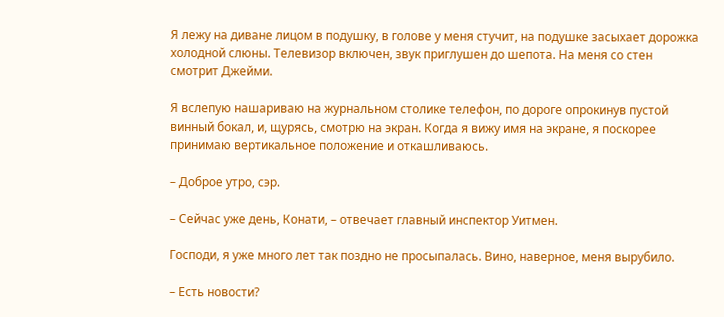Я лежу на диване лицом в подушку, в голове у меня стучит, на подушке засыхает дорожка холодной слюны. Телевизор включен, звук приглушен до шепота. На меня со стен смотрит Джейми.

Я вслепую нашариваю на журнальном столике телефон, по дороге опрокинув пустой винный бокал, и, щурясь, смотрю на экран. Когда я вижу имя на экране, я поскорее принимаю вертикальное положение и откашливаюсь.

– Доброе утро, сэр.

– Сейчас уже день, Конати, – отвечает главный инспектор Уитмен.

Господи, я уже много лет так поздно не просыпалась. Вино, наверное, меня вырубило.

– Есть новости?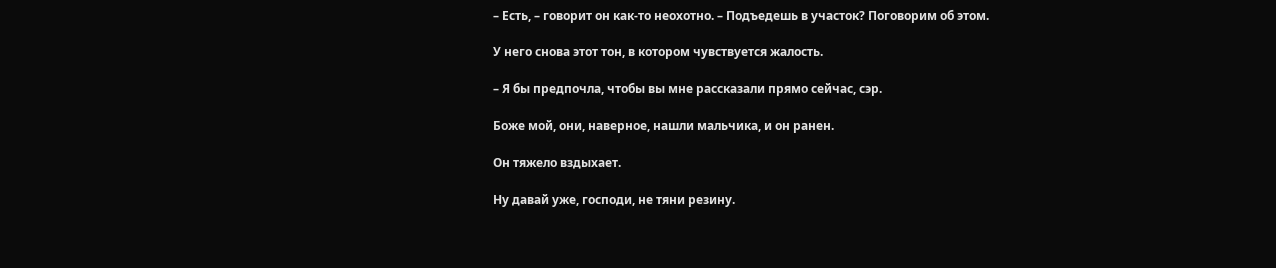– Есть, – говорит он как-то неохотно. – Подъедешь в участок? Поговорим об этом.

У него снова этот тон, в котором чувствуется жалость.

– Я бы предпочла, чтобы вы мне рассказали прямо сейчас, сэр.

Боже мой, они, наверное, нашли мальчика, и он ранен.

Он тяжело вздыхает.

Ну давай уже, господи, не тяни резину.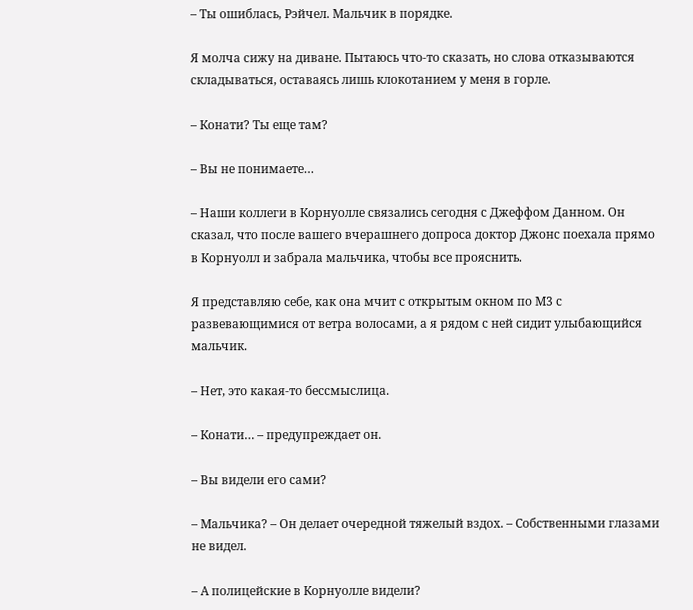– Ты ошиблась, Рэйчел. Мальчик в порядке.

Я молча сижу на диване. Пытаюсь что-то сказать, но слова отказываются складываться, оставаясь лишь клокотанием у меня в горле.

– Конати? Ты еще там?

– Вы не понимаете…

– Наши коллеги в Корнуолле связались сегодня с Джеффом Данном. Он сказал, что после вашего вчерашнего допроса доктор Джонс поехала прямо в Корнуолл и забрала мальчика, чтобы все прояснить.

Я представляю себе, как она мчит с открытым окном по М3 с развевающимися от ветра волосами, а я рядом с ней сидит улыбающийся мальчик.

– Нет, это какая-то бессмыслица.

– Конати… – предупреждает он.

– Вы видели его сами?

– Мальчика? – Он делает очередной тяжелый вздох. – Собственными глазами не видел.

– А полицейские в Корнуолле видели?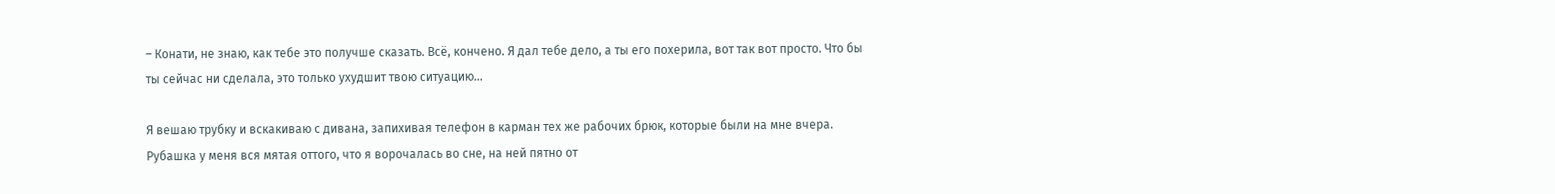– Конати, не знаю, как тебе это получше сказать. Всё, кончено. Я дал тебе дело, а ты его похерила, вот так вот просто. Что бы ты сейчас ни сделала, это только ухудшит твою ситуацию…

Я вешаю трубку и вскакиваю с дивана, запихивая телефон в карман тех же рабочих брюк, которые были на мне вчера. Рубашка у меня вся мятая оттого, что я ворочалась во сне, на ней пятно от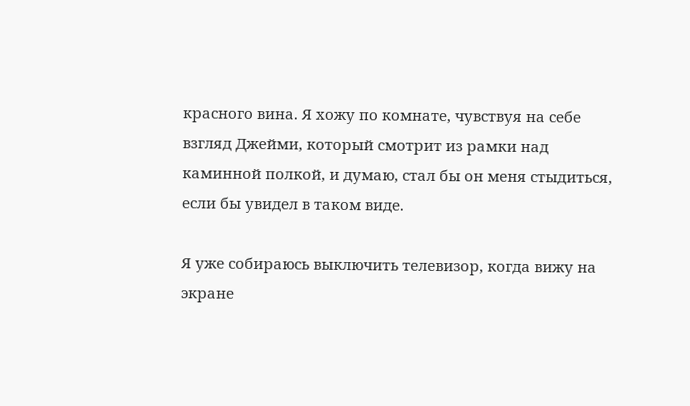красного вина. Я хожу по комнате, чувствуя на себе взгляд Джейми, который смотрит из рамки над каминной полкой, и думаю, стал бы он меня стыдиться, если бы увидел в таком виде.

Я уже собираюсь выключить телевизор, когда вижу на экране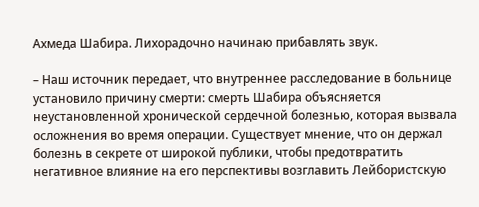Ахмеда Шабира. Лихорадочно начинаю прибавлять звук.

– Наш источник передает, что внутреннее расследование в больнице установило причину смерти: смерть Шабира объясняется неустановленной хронической сердечной болезнью, которая вызвала осложнения во время операции. Существует мнение, что он держал болезнь в секрете от широкой публики, чтобы предотвратить негативное влияние на его перспективы возглавить Лейбористскую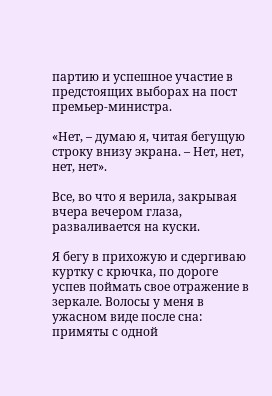партию и успешное участие в предстоящих выборах на пост премьер-министра.

«Нет, – думаю я, читая бегущую строку внизу экрана. – Нет, нет, нет, нет».

Все, во что я верила, закрывая вчера вечером глаза, разваливается на куски.

Я бегу в прихожую и сдергиваю куртку с крючка, по дороге успев поймать свое отражение в зеркале. Волосы у меня в ужасном виде после сна: примяты с одной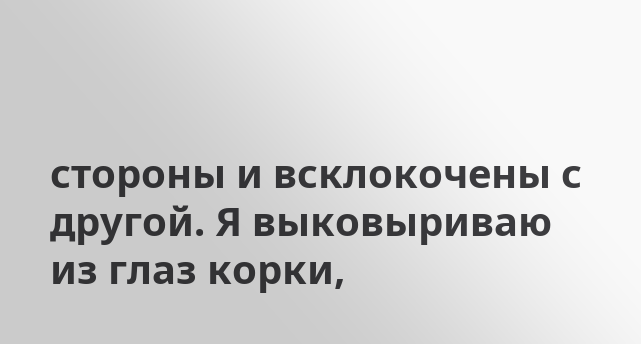стороны и всклокочены с другой. Я выковыриваю из глаз корки,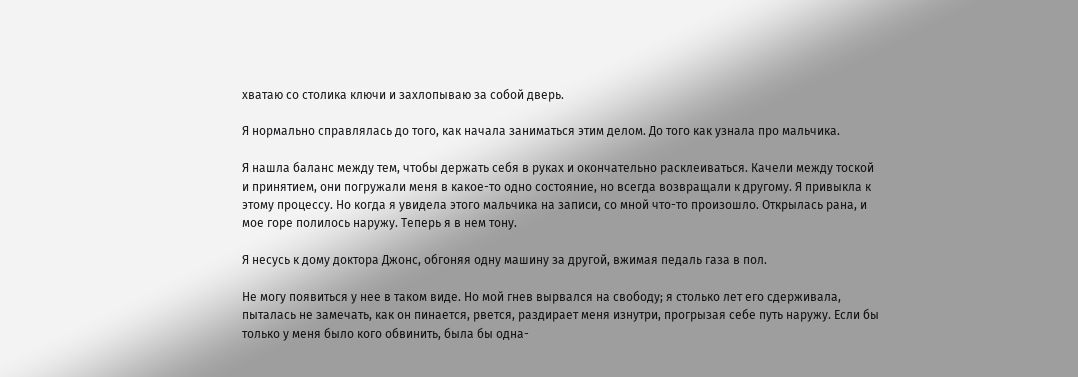хватаю со столика ключи и захлопываю за собой дверь.

Я нормально справлялась до того, как начала заниматься этим делом. До того как узнала про мальчика.

Я нашла баланс между тем, чтобы держать себя в руках и окончательно расклеиваться. Качели между тоской и принятием, они погружали меня в какое-то одно состояние, но всегда возвращали к другому. Я привыкла к этому процессу. Но когда я увидела этого мальчика на записи, со мной что-то произошло. Открылась рана, и мое горе полилось наружу. Теперь я в нем тону.

Я несусь к дому доктора Джонс, обгоняя одну машину за другой, вжимая педаль газа в пол.

Не могу появиться у нее в таком виде. Но мой гнев вырвался на свободу; я столько лет его сдерживала, пыталась не замечать, как он пинается, рвется, раздирает меня изнутри, прогрызая себе путь наружу. Если бы только у меня было кого обвинить, была бы одна-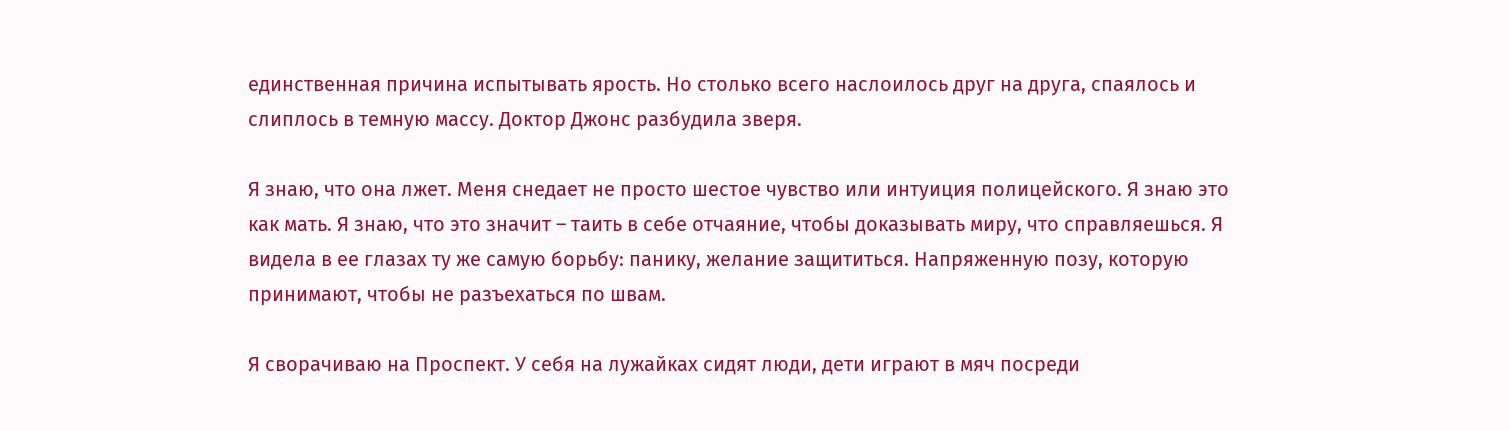единственная причина испытывать ярость. Но столько всего наслоилось друг на друга, спаялось и слиплось в темную массу. Доктор Джонс разбудила зверя.

Я знаю, что она лжет. Меня снедает не просто шестое чувство или интуиция полицейского. Я знаю это как мать. Я знаю, что это значит – таить в себе отчаяние, чтобы доказывать миру, что справляешься. Я видела в ее глазах ту же самую борьбу: панику, желание защититься. Напряженную позу, которую принимают, чтобы не разъехаться по швам.

Я сворачиваю на Проспект. У себя на лужайках сидят люди, дети играют в мяч посреди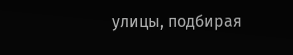улицы, подбирая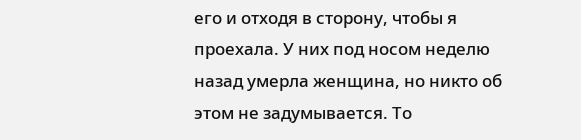его и отходя в сторону, чтобы я проехала. У них под носом неделю назад умерла женщина, но никто об этом не задумывается. То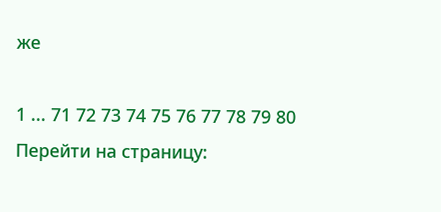же

1 ... 71 72 73 74 75 76 77 78 79 80
Перейти на страницу: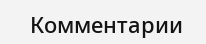Комментарии